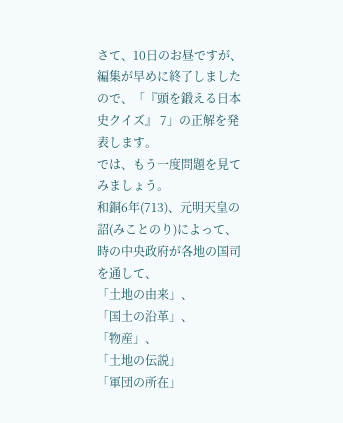さて、10日のお昼ですが、編集が早めに終了しましたので、「『頭を鍛える日本史クイズ』 7」の正解を発表します。
では、もう一度問題を見てみましょう。
和銅6年(713)、元明天皇の詔(みことのり)によって、時の中央政府が各地の国司を通して、
「土地の由来」、
「国土の沿革」、
「物産」、
「土地の伝説」
「軍団の所在」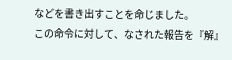などを書き出すことを命じました。
この命令に対して、なされた報告を『解』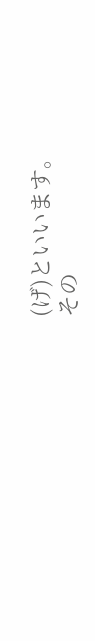(げ)といいます。
その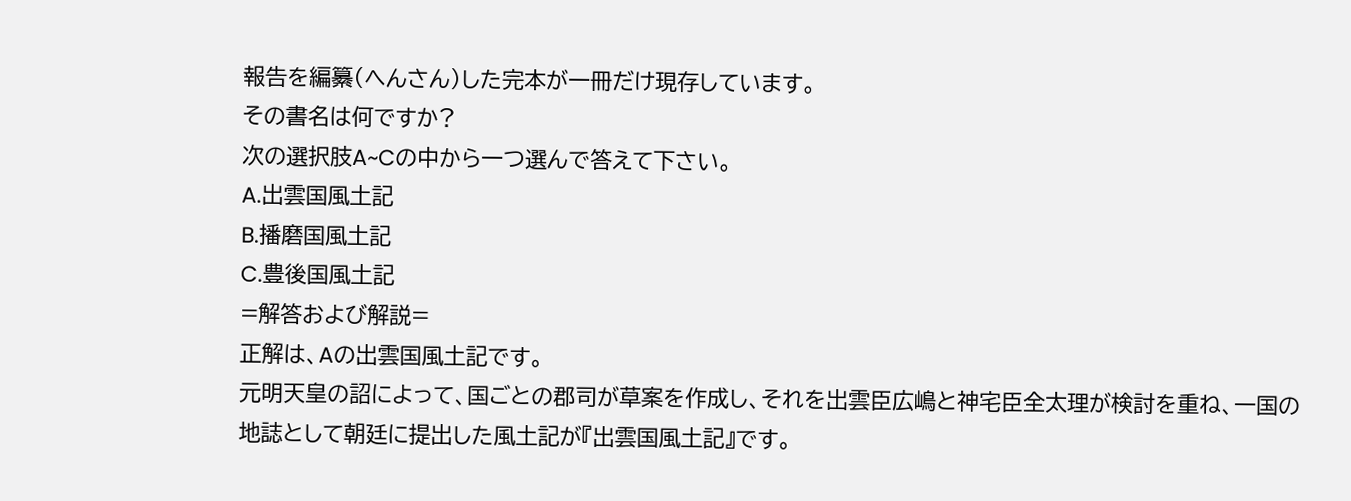報告を編纂(へんさん)した完本が一冊だけ現存しています。
その書名は何ですか?
次の選択肢A~Cの中から一つ選んで答えて下さい。
A.出雲国風土記
B.播磨国風土記
C.豊後国風土記
=解答および解説=
正解は、Aの出雲国風土記です。
元明天皇の詔によって、国ごとの郡司が草案を作成し、それを出雲臣広嶋と神宅臣全太理が検討を重ね、一国の地誌として朝廷に提出した風土記が『出雲国風土記』です。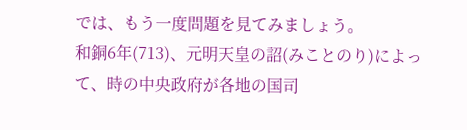では、もう一度問題を見てみましょう。
和銅6年(713)、元明天皇の詔(みことのり)によって、時の中央政府が各地の国司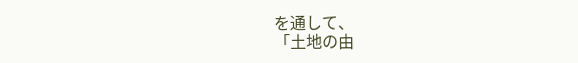を通して、
「土地の由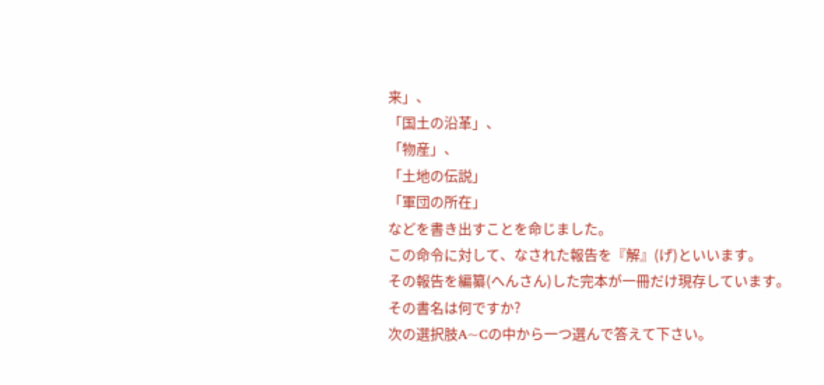来」、
「国土の沿革」、
「物産」、
「土地の伝説」
「軍団の所在」
などを書き出すことを命じました。
この命令に対して、なされた報告を『解』(げ)といいます。
その報告を編纂(へんさん)した完本が一冊だけ現存しています。
その書名は何ですか?
次の選択肢A~Cの中から一つ選んで答えて下さい。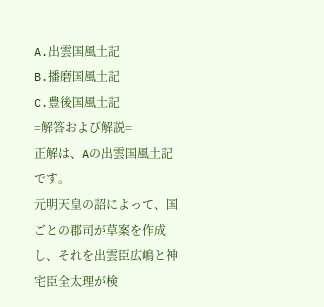A.出雲国風土記
B.播磨国風土記
C.豊後国風土記
=解答および解説=
正解は、Aの出雲国風土記です。
元明天皇の詔によって、国ごとの郡司が草案を作成し、それを出雲臣広嶋と神宅臣全太理が検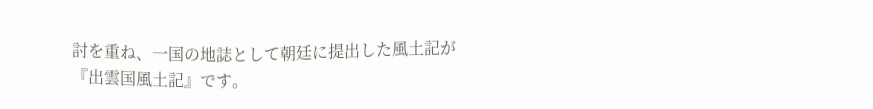討を重ね、一国の地誌として朝廷に提出した風土記が『出雲国風土記』です。